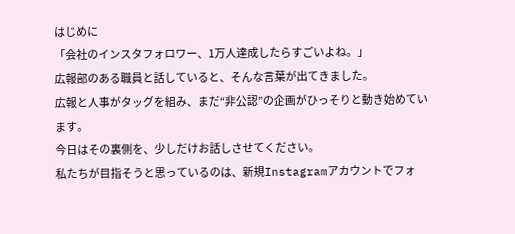はじめに
「会社のインスタフォロワー、1万人達成したらすごいよね。」
広報部のある職員と話していると、そんな言葉が出てきました。
広報と人事がタッグを組み、まだ“非公認”の企画がひっそりと動き始めています。
今日はその裏側を、少しだけお話しさせてください。
私たちが目指そうと思っているのは、新規Instagramアカウントでフォ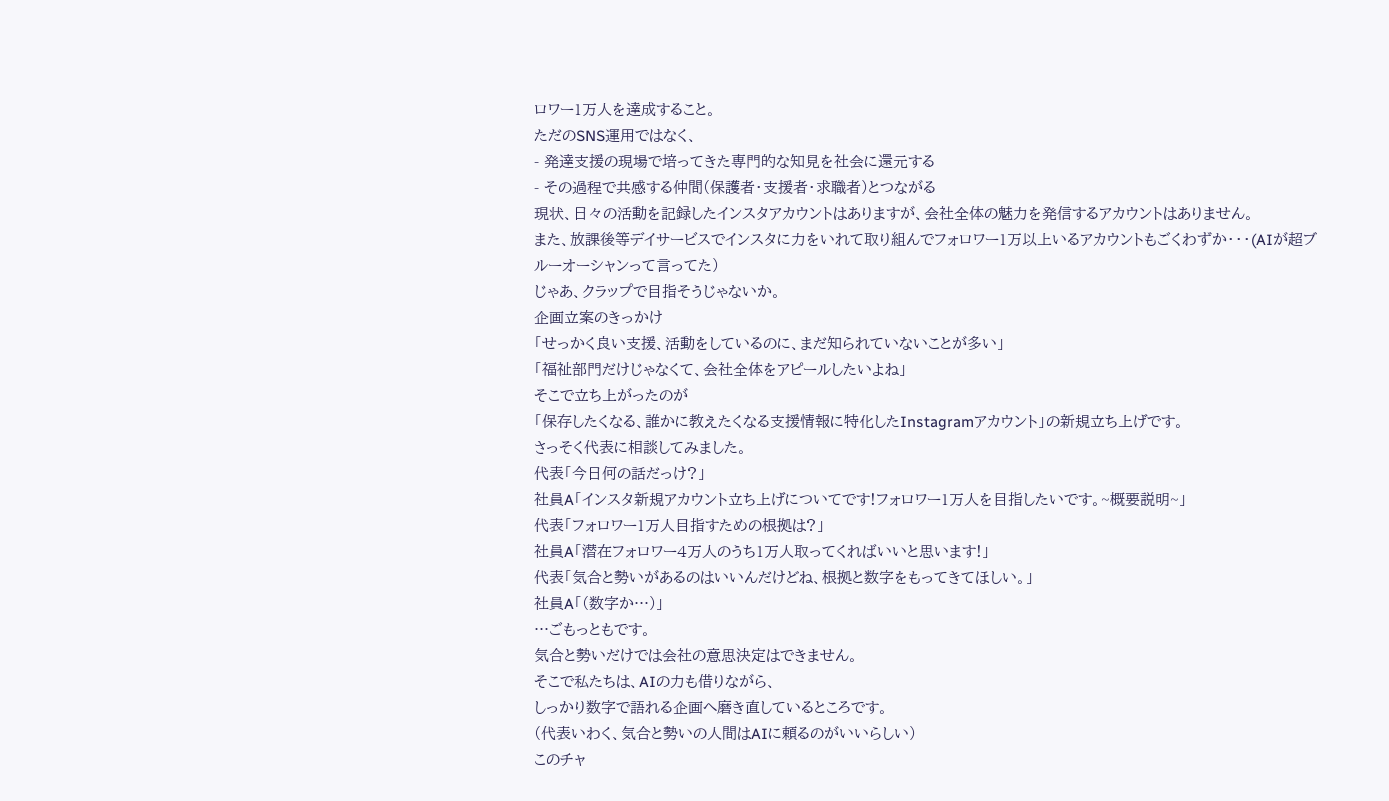ロワー1万人を達成すること。
ただのSNS運用ではなく、
- 発達支援の現場で培ってきた専門的な知見を社会に還元する
- その過程で共感する仲間(保護者・支援者・求職者)とつながる
現状、日々の活動を記録したインスタアカウントはありますが、会社全体の魅力を発信するアカウントはありません。
また、放課後等デイサービスでインスタに力をいれて取り組んでフォロワー1万以上いるアカウントもごくわずか・・・(AIが超ブルーオーシャンって言ってた)
じゃあ、クラップで目指そうじゃないか。
企画立案のきっかけ
「せっかく良い支援、活動をしているのに、まだ知られていないことが多い」
「福祉部門だけじゃなくて、会社全体をアピールしたいよね」
そこで立ち上がったのが
「保存したくなる、誰かに教えたくなる支援情報に特化したInstagramアカウント」の新規立ち上げです。
さっそく代表に相談してみました。
代表「今日何の話だっけ?」
社員A「インスタ新規アカウント立ち上げについてです!フォロワー1万人を目指したいです。~概要説明~」
代表「フォロワー1万人目指すための根拠は?」
社員A「潜在フォロワー4万人のうち1万人取ってくればいいと思います!」
代表「気合と勢いがあるのはいいんだけどね、根拠と数字をもってきてほしい。」
社員A「(数字か…)」
…ごもっともです。
気合と勢いだけでは会社の意思決定はできません。
そこで私たちは、AIの力も借りながら、
しっかり数字で語れる企画へ磨き直しているところです。
(代表いわく、気合と勢いの人間はAIに頼るのがいいらしい)
このチャ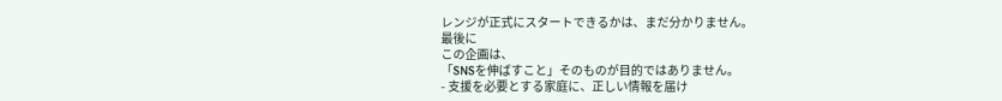レンジが正式にスタートできるかは、まだ分かりません。
最後に
この企画は、
「SNSを伸ばすこと」そのものが目的ではありません。
- 支援を必要とする家庭に、正しい情報を届け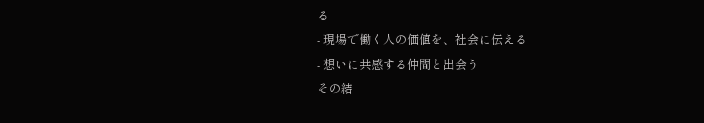る
- 現場で働く人の価値を、社会に伝える
- 想いに共感する仲間と出会う
その結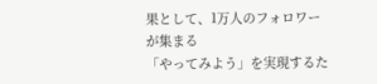果として、1万人のフォロワーが集まる
「やってみよう」を実現するた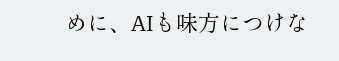めに、AIも味方につけな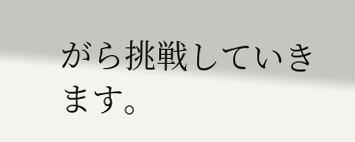がら挑戦していきます。